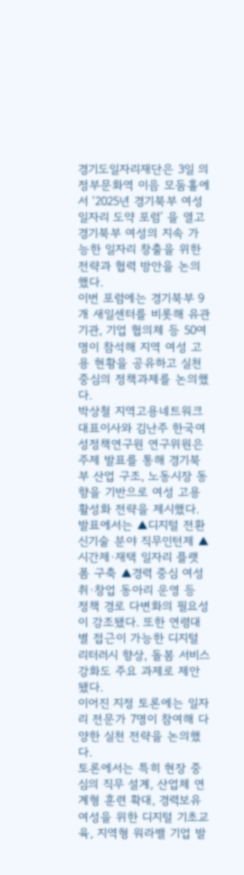경기도일자리재단은 3일 의정부문화역 이음 모둠홀에서 ‘2025년 경기북부 여성 일자리 도약 포럼’ 을 열고 경기북부 여성의 지속 가능한 일자리 창출을 위한 전략과 협력 방안을 논의했다.
이번 포럼에는 경기북부 9개 새일센터를 비롯해 유관기관, 기업 협의체 등 50여 명이 참석해 지역 여성 고용 현황을 공유하고 실천 중심의 정책과제를 논의했다.
박상철 지역고용네트워크 대표이사와 김난주 한국여성정책연구원 연구위원은 주제 발표를 통해 경기북부 산업 구조, 노동시장 동향을 기반으로 여성 고용 활성화 전략을 제시했다. 발표에서는 ▲디지털 전환 신기술 분야 직무인턴제 ▲시간제·재택 일자리 플랫폼 구축 ▲경력 중심 여성 취·창업 동아리 운영 등 정책 경로 다변화의 필요성이 강조됐다. 또한 연령대별 접근이 가능한 디지털 리터러시 향상, 돌봄 서비스 강화도 주요 과제로 제안됐다.
이어진 지정 토론에는 일자리 전문가 7명이 참여해 다양한 실천 전략을 논의했다.
토론에서는 특히 현장 중심의 직무 설계, 산업체 연계형 훈련 확대, 경력보유여성을 위한 디지털 기초교육, 지역형 워라밸 기업 발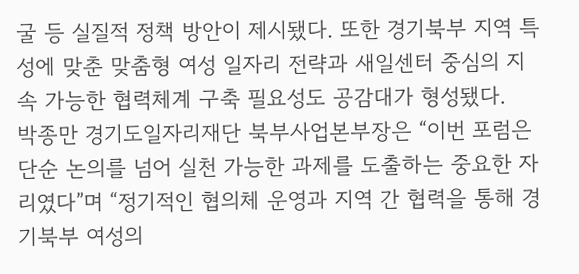굴 등 실질적 정책 방안이 제시됐다. 또한 경기북부 지역 특성에 맞춘 맞춤형 여성 일자리 전략과 새일센터 중심의 지속 가능한 협력체계 구축 필요성도 공감대가 형성됐다.
박종만 경기도일자리재단 북부사업본부장은 “이번 포럼은 단순 논의를 넘어 실천 가능한 과제를 도출하는 중요한 자리였다”며 “정기적인 협의체 운영과 지역 간 협력을 통해 경기북부 여성의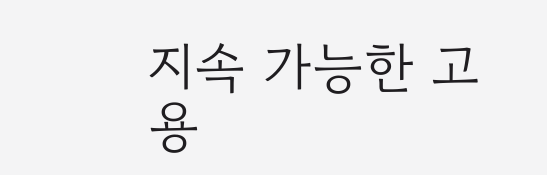지속 가능한 고용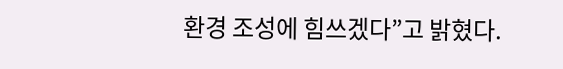환경 조성에 힘쓰겠다”고 밝혔다.